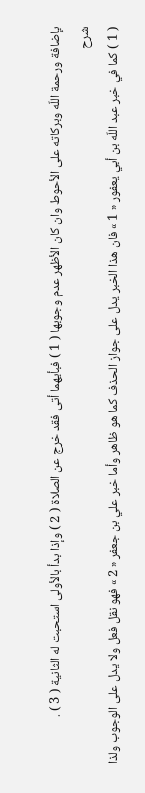بإضافة ورحمة اللّه وبركاته على الأحوط وان كان الأظهر عدم وجوبها ( 1 ) فبأيهما أتى فقد خرج عن الصلاة ( 2 ) وإذا بدأ بالأولى استحبت له الثانية ( 3 ) .
شرح
( 1 ) كما في خبر عبد اللّه بن أبي يعفور « 1 » فان هذا الخبر يدل على جواز الحذف كما هو ظاهر وأما خبر علي بن جعفر « 2 » فهو نقل فعل ولا يدل على الوجوب ولذا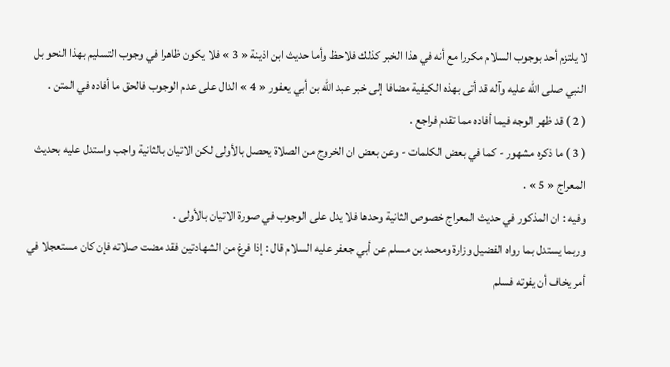لا يلتزم أحد بوجوب السلام مكررا مع أنه في هذا الخبر كذلك فلاحظ وأما حديث ابن اذينة « 3 » فلا يكون ظاهرا في وجوب التسليم بهذا النحو بل النبي صلى اللّه عليه وآله قد أتى بهذه الكيفية مضافا إلى خبر عبد اللّه بن أبي يعفور « 4 » الدال على عدم الوجوب فالحق ما أفاده في المتن .
( 2 ) قد ظهر الوجه فيما أفاده مما تقدم فراجع .
( 3 ) ما ذكره مشهور - كما في بعض الكلمات - وعن بعض ان الخروج من الصلاة يحصل بالأولى لكن الاتيان بالثانية واجب واستدل عليه بحديث المعراج « 5 » .
وفيه : ان المذكور في حديث المعراج خصوص الثانية وحدها فلا يدل على الوجوب في صورة الاتيان بالأولى .
وربما يستدل بما رواه الفضيل وزارة ومحمد بن مسلم عن أبي جعفر عليه السلام قال : إذا فرغ من الشهادتين فقد مضت صلاته فإن كان مستعجلا في أمر يخاف أن يفوته فسلم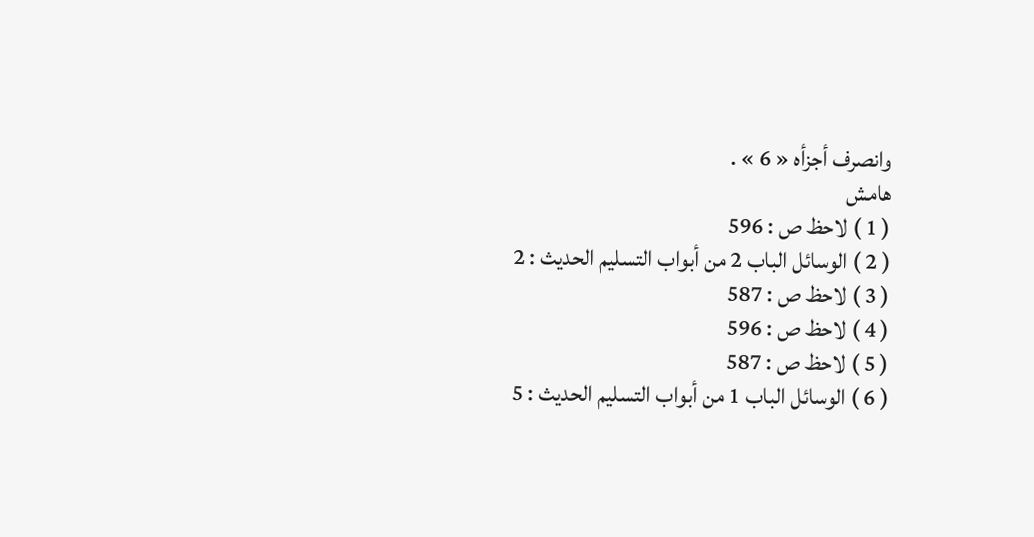وانصرف أجزأه « 6 » .
هامش
( 1 ) لاحظ ص : 596
( 2 ) الوسائل الباب 2 من أبواب التسليم الحديث : 2
( 3 ) لاحظ ص : 587
( 4 ) لاحظ ص : 596
( 5 ) لاحظ ص : 587
( 6 ) الوسائل الباب 1 من أبواب التسليم الحديث : 5